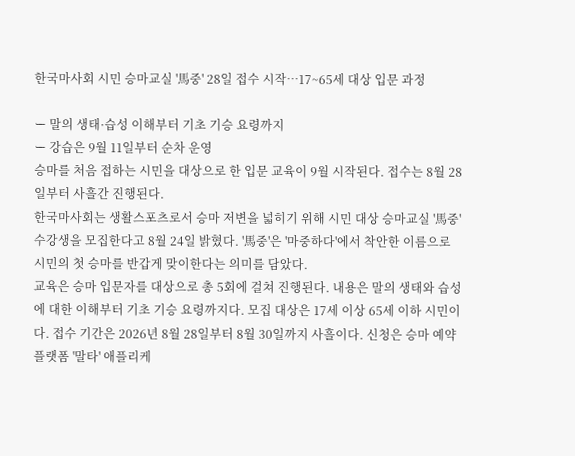한국마사회 시민 승마교실 '馬중' 28일 접수 시작…17~65세 대상 입문 과정

ー 말의 생태·습성 이해부터 기초 기승 요령까지
ー 강습은 9월 11일부터 순차 운영
승마를 처음 접하는 시민을 대상으로 한 입문 교육이 9월 시작된다. 접수는 8월 28일부터 사흘간 진행된다.
한국마사회는 생활스포츠로서 승마 저변을 넓히기 위해 시민 대상 승마교실 '馬중' 수강생을 모집한다고 8월 24일 밝혔다. '馬중'은 '마중하다'에서 착안한 이름으로 시민의 첫 승마를 반갑게 맞이한다는 의미를 담았다.
교육은 승마 입문자를 대상으로 총 5회에 걸쳐 진행된다. 내용은 말의 생태와 습성에 대한 이해부터 기초 기승 요령까지다. 모집 대상은 17세 이상 65세 이하 시민이다. 접수 기간은 2026년 8월 28일부터 8월 30일까지 사흘이다. 신청은 승마 예약 플랫폼 '말타' 애플리케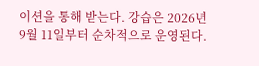이션을 통해 받는다. 강습은 2026년 9월 11일부터 순차적으로 운영된다.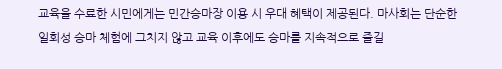교육을 수료한 시민에게는 민간승마장 이용 시 우대 혜택이 제공된다. 마사회는 단순한 일회성 승마 체험에 그치지 않고 교육 이후에도 승마를 지속적으로 즐길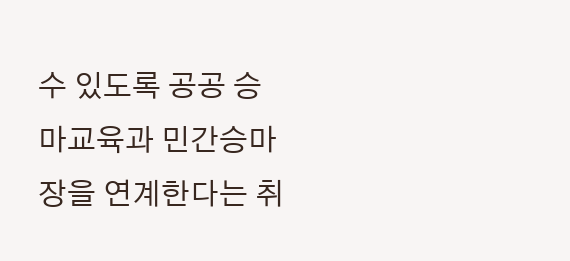수 있도록 공공 승마교육과 민간승마장을 연계한다는 취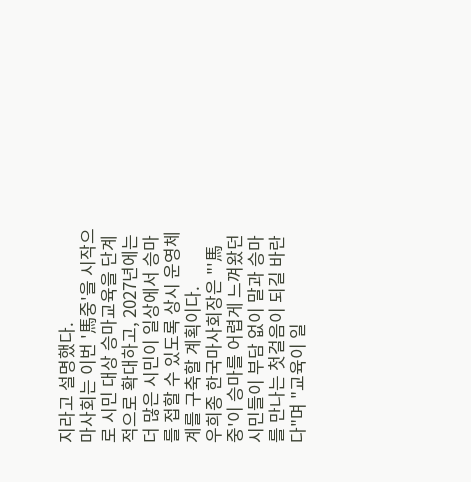지라고 설명했다.
마사회는 이번 '馬중'을 시작으로 시민 대상 승마교육을 단계적으로 확대하고, 2027년에는 더 많은 시민이 일상에서 승마를 접할 수 있도록 상시 운영체계를 구축할 계획이다.
우희종 한국마사회장은 "'馬중'이 승마를 어렵게 느껴왔던 시민들이 부담 없이 말과 승마를 만나는 첫걸음이 되길 바란다"며 "교육이 일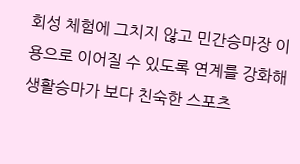회성 체험에 그치지 않고 민간승마장 이용으로 이어질 수 있도록 연계를 강화해 생활승마가 보다 친숙한 스포츠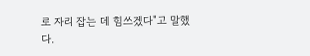로 자리 잡는 데 힘쓰겠다"고 말했다.